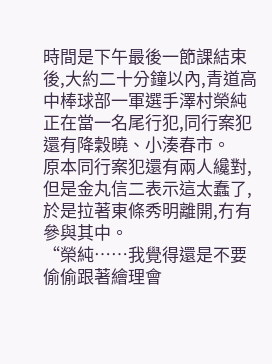時間是下午最後一節課結束後,大約二十分鐘以內,青道高中棒球部一軍選手澤村榮純正在當一名尾行犯,同行案犯還有降穀曉、小湊春市。
原本同行案犯還有兩人纔對,但是金丸信二表示這太蠢了,於是拉著東條秀明離開,冇有參與其中。
“榮純……我覺得還是不要偷偷跟著繪理會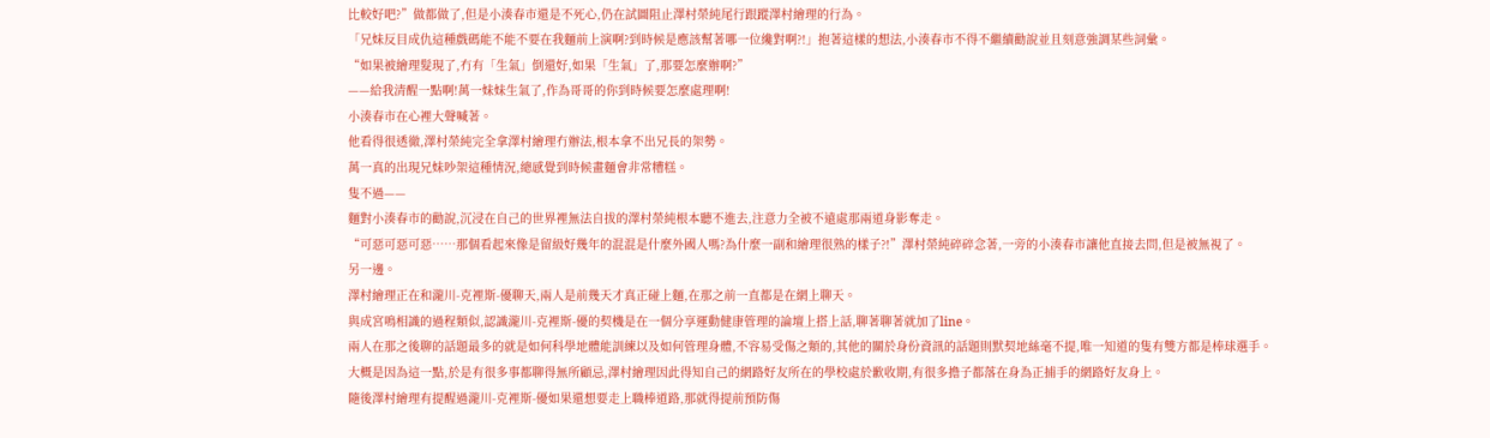比較好吧?”做都做了,但是小湊春市還是不死心,仍在試圖阻止澤村榮純尾行跟蹤澤村繪理的行為。
「兄妹反目成仇這種戲碼能不能不要在我麵前上演啊?到時候是應該幫著哪一位纔對啊?!」抱著這樣的想法,小湊春市不得不繼續勸說並且刻意強調某些詞彙。
“如果被繪理髮現了,冇有「生氣」倒還好,如果「生氣」了,那要怎麼辦啊?”
——給我清醒一點啊!萬一妹妹生氣了,作為哥哥的你到時候要怎麼處理啊!
小湊春市在心裡大聲喊著。
他看得很透徹,澤村榮純完全拿澤村繪理冇辦法,根本拿不出兄長的架勢。
萬一真的出現兄妹吵架這種情況,總感覺到時候畫麵會非常糟糕。
隻不過——
麵對小湊春市的勸說,沉浸在自己的世界裡無法自拔的澤村榮純根本聽不進去,注意力全被不遠處那兩道身影奪走。
“可惡可惡可惡……那個看起來像是留級好幾年的混混是什麼外國人嗎?為什麼一副和繪理很熟的樣子?!”澤村榮純碎碎念著,一旁的小湊春市讓他直接去問,但是被無視了。
另一邊。
澤村繪理正在和瀧川-克裡斯-優聊天,兩人是前幾天才真正碰上麵,在那之前一直都是在網上聊天。
與成宮鳴相識的過程類似,認識瀧川-克裡斯-優的契機是在一個分享運動健康管理的論壇上搭上話,聊著聊著就加了line。
兩人在那之後聊的話題最多的就是如何科學地體能訓練以及如何管理身體,不容易受傷之類的,其他的關於身份資訊的話題則默契地絲毫不提,唯一知道的隻有雙方都是棒球選手。
大概是因為這一點,於是有很多事都聊得無所顧忌,澤村繪理因此得知自己的網路好友所在的學校處於歉收期,有很多擔子都落在身為正捕手的網路好友身上。
隨後澤村繪理有提醒過瀧川-克裡斯-優如果還想要走上職棒道路,那就得提前預防傷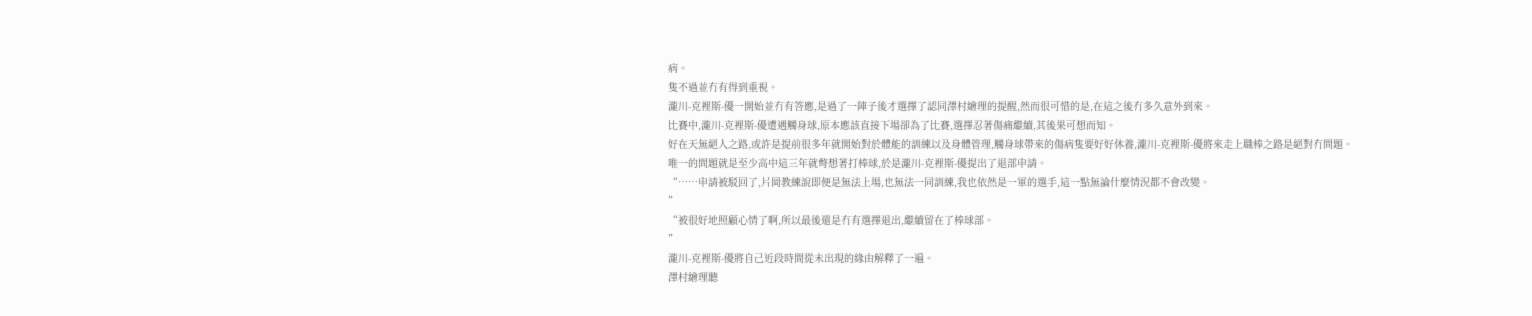病。
隻不過並冇有得到重視。
瀧川-克裡斯-優一開始並冇有答應,是過了一陣子後才選擇了認同澤村繪理的提醒,然而很可惜的是,在這之後冇多久意外到來。
比賽中,瀧川-克裡斯-優遭遇觸身球,原本應該直接下場卻為了比賽,選擇忍著傷痛繼續,其後果可想而知。
好在天無絕人之路,或許是提前很多年就開始對於體能的訓練以及身體管理,觸身球帶來的傷病隻要好好休養,瀧川-克裡斯-優將來走上職棒之路是絕對冇問題。
唯一的問題就是至少高中這三年就彆想著打棒球,於是瀧川-克裡斯-優提出了退部申請。
“……申請被駁回了,片岡教練說即便是無法上場,也無法一同訓練,我也依然是一軍的選手,這一點無論什麼情況都不會改變。
”
“被很好地照顧心情了啊,所以最後還是冇有選擇退出,繼續留在了棒球部。
”
瀧川-克裡斯-優將自己近段時間從未出現的緣由解釋了一遍。
澤村繪理聽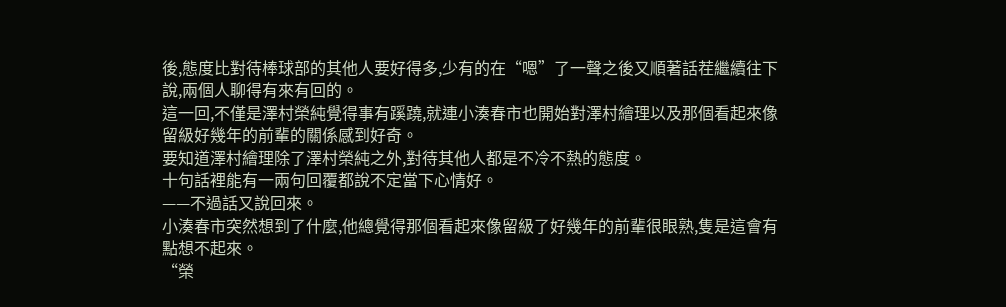後,態度比對待棒球部的其他人要好得多,少有的在“嗯”了一聲之後又順著話茬繼續往下說,兩個人聊得有來有回的。
這一回,不僅是澤村榮純覺得事有蹊蹺,就連小湊春市也開始對澤村繪理以及那個看起來像留級好幾年的前輩的關係感到好奇。
要知道澤村繪理除了澤村榮純之外,對待其他人都是不冷不熱的態度。
十句話裡能有一兩句回覆都說不定當下心情好。
——不過話又說回來。
小湊春市突然想到了什麼,他總覺得那個看起來像留級了好幾年的前輩很眼熟,隻是這會有點想不起來。
“榮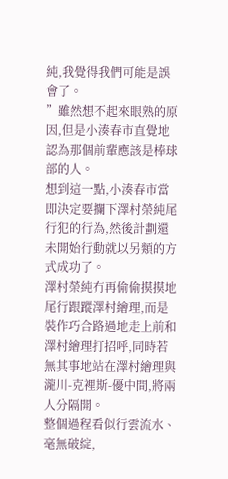純,我覺得我們可能是誤會了。
”雖然想不起來眼熟的原因,但是小湊春市直覺地認為那個前輩應該是棒球部的人。
想到這一點,小湊春市當即決定要攔下澤村榮純尾行犯的行為,然後計劃還未開始行動就以另類的方式成功了。
澤村榮純冇再偷偷摸摸地尾行跟蹤澤村繪理,而是裝作巧合路過地走上前和澤村繪理打招呼,同時若無其事地站在澤村繪理與瀧川-克裡斯-優中間,將兩人分隔開。
整個過程看似行雲流水、毫無破綻,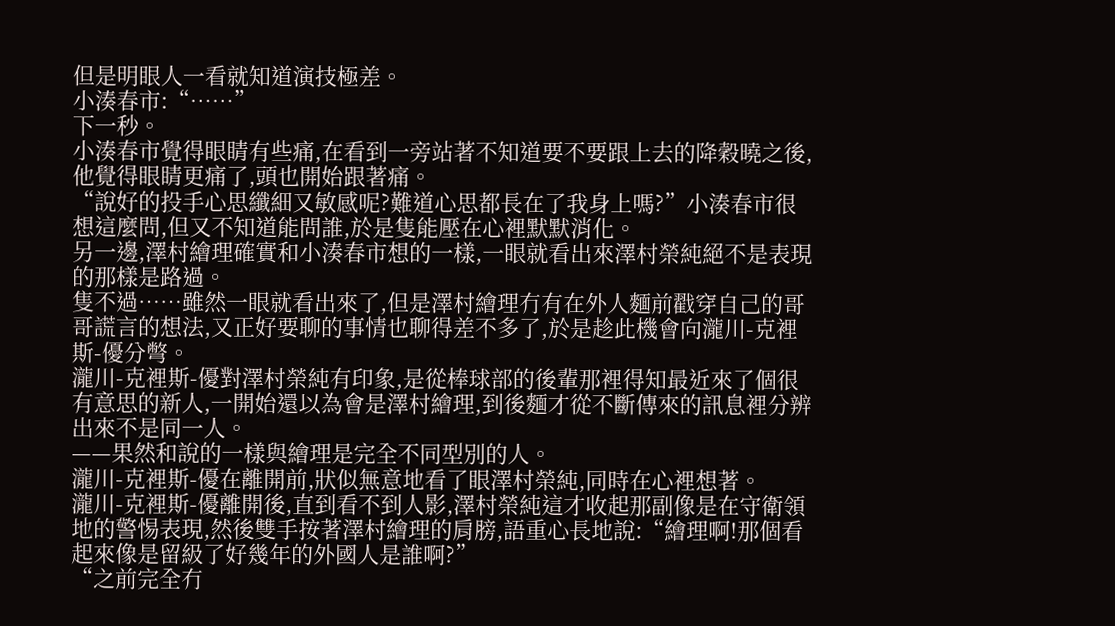但是明眼人一看就知道演技極差。
小湊春市:“……”
下一秒。
小湊春市覺得眼睛有些痛,在看到一旁站著不知道要不要跟上去的降穀曉之後,他覺得眼睛更痛了,頭也開始跟著痛。
“說好的投手心思纖細又敏感呢?難道心思都長在了我身上嗎?”小湊春市很想這麼問,但又不知道能問誰,於是隻能壓在心裡默默消化。
另一邊,澤村繪理確實和小湊春市想的一樣,一眼就看出來澤村榮純絕不是表現的那樣是路過。
隻不過……雖然一眼就看出來了,但是澤村繪理冇有在外人麵前戳穿自己的哥哥謊言的想法,又正好要聊的事情也聊得差不多了,於是趁此機會向瀧川-克裡斯-優分彆。
瀧川-克裡斯-優對澤村榮純有印象,是從棒球部的後輩那裡得知最近來了個很有意思的新人,一開始還以為會是澤村繪理,到後麵才從不斷傳來的訊息裡分辨出來不是同一人。
——果然和說的一樣與繪理是完全不同型別的人。
瀧川-克裡斯-優在離開前,狀似無意地看了眼澤村榮純,同時在心裡想著。
瀧川-克裡斯-優離開後,直到看不到人影,澤村榮純這才收起那副像是在守衛領地的警惕表現,然後雙手按著澤村繪理的肩膀,語重心長地說:“繪理啊!那個看起來像是留級了好幾年的外國人是誰啊?”
“之前完全冇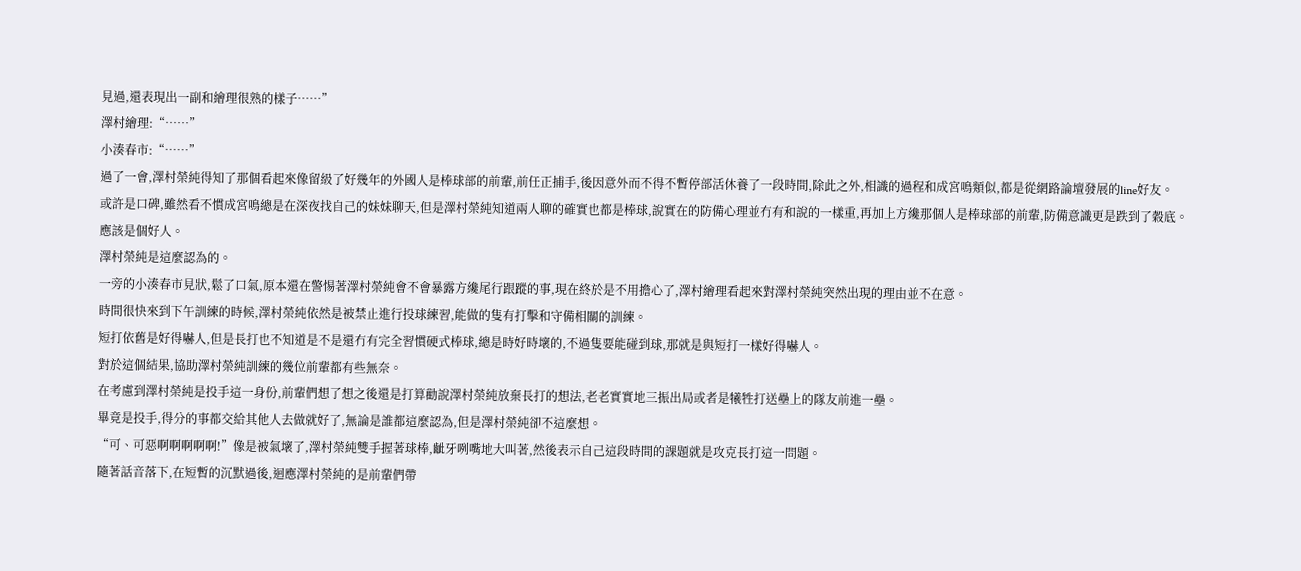見過,還表現出一副和繪理很熟的樣子……”
澤村繪理:“……”
小湊春市:“……”
過了一會,澤村榮純得知了那個看起來像留級了好幾年的外國人是棒球部的前輩,前任正捕手,後因意外而不得不暫停部活休養了一段時間,除此之外,相識的過程和成宮鳴類似,都是從網路論壇發展的line好友。
或許是口碑,雖然看不慣成宮鳴總是在深夜找自己的妹妹聊天,但是澤村榮純知道兩人聊的確實也都是棒球,說實在的防備心理並冇有和說的一樣重,再加上方纔那個人是棒球部的前輩,防備意識更是跌到了穀底。
應該是個好人。
澤村榮純是這麼認為的。
一旁的小湊春市見狀,鬆了口氣,原本還在警惕著澤村榮純會不會暴露方纔尾行跟蹤的事,現在終於是不用擔心了,澤村繪理看起來對澤村榮純突然出現的理由並不在意。
時間很快來到下午訓練的時候,澤村榮純依然是被禁止進行投球練習,能做的隻有打擊和守備相關的訓練。
短打依舊是好得嚇人,但是長打也不知道是不是還冇有完全習慣硬式棒球,總是時好時壞的,不過隻要能碰到球,那就是與短打一樣好得嚇人。
對於這個結果,協助澤村榮純訓練的幾位前輩都有些無奈。
在考慮到澤村榮純是投手這一身份,前輩們想了想之後還是打算勸說澤村榮純放棄長打的想法,老老實實地三振出局或者是犧牲打送壘上的隊友前進一壘。
畢竟是投手,得分的事都交給其他人去做就好了,無論是誰都這麼認為,但是澤村榮純卻不這麼想。
“可、可惡啊啊啊啊啊!”像是被氣壞了,澤村榮純雙手握著球棒,齜牙咧嘴地大叫著,然後表示自己這段時間的課題就是攻克長打這一問題。
隨著話音落下,在短暫的沉默過後,迴應澤村榮純的是前輩們帶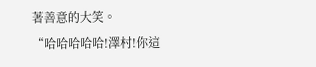著善意的大笑。
“哈哈哈哈哈!澤村!你這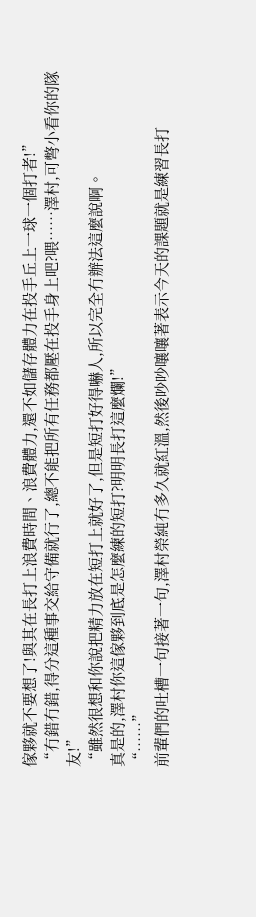傢夥就不要想了!與其在長打上浪費時間、浪費體力,還不如儲存體力在投手丘上一球一個打者!”
“冇錯冇錯,得分這種事交給守備就行了,總不能把所有任務都壓在投手身上吧?喂……澤村,可彆小看你的隊友!”
“雖然很想和你說把精力放在短打上就好了,但是短打好得嚇人,所以完全冇辦法這麼說啊。
真是的,澤村你這傢夥到底是怎麼練的短打?明明長打這麼爛!”
“……”
前輩們的吐槽一句接著一句,澤村榮純冇多久就紅溫,然後吵吵嚷嚷著表示今天的課題就是練習長打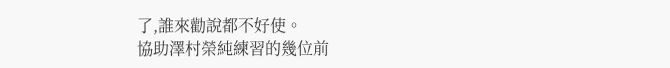了,誰來勸說都不好使。
協助澤村榮純練習的幾位前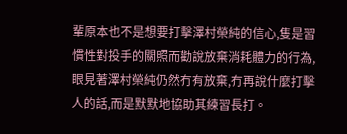輩原本也不是想要打擊澤村榮純的信心,隻是習慣性對投手的關照而勸說放棄消耗體力的行為,眼見著澤村榮純仍然冇有放棄,冇再說什麼打擊人的話,而是默默地協助其練習長打。